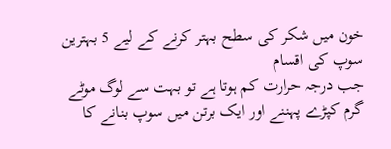خون میں شکر کی سطح بہتر کرنے کے لیے 5 بہترین سوپ کی اقسام
جب درجہ حرارت کم ہوتا ہے تو بہت سے لوگ موٹے گرم کپڑے پہننے اور ایک برتن میں سوپ بنانے کا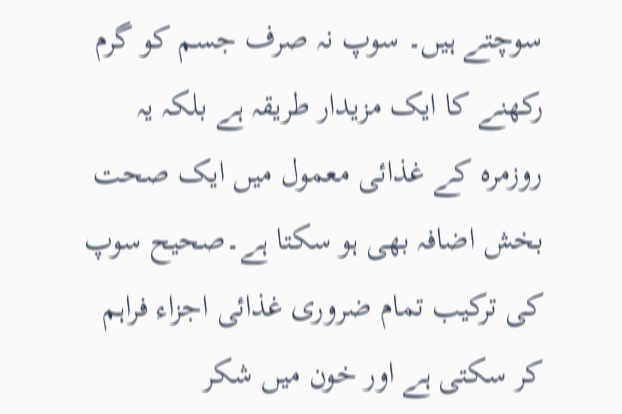سوچتے ہیں۔ سوپ نہ صرف جسم کو گرم رکھنے کا ایک مزیدار طریقہ ہے بلکہ یہ روزمرہ کے غذائی معمول میں ایک صحت بخش اضافہ بھی ہو سکتا ہے۔صحیح سوپ کی ترکیب تمام ضروری غذائی اجزاء فراہم کر سکتی ہے اور خون میں شکر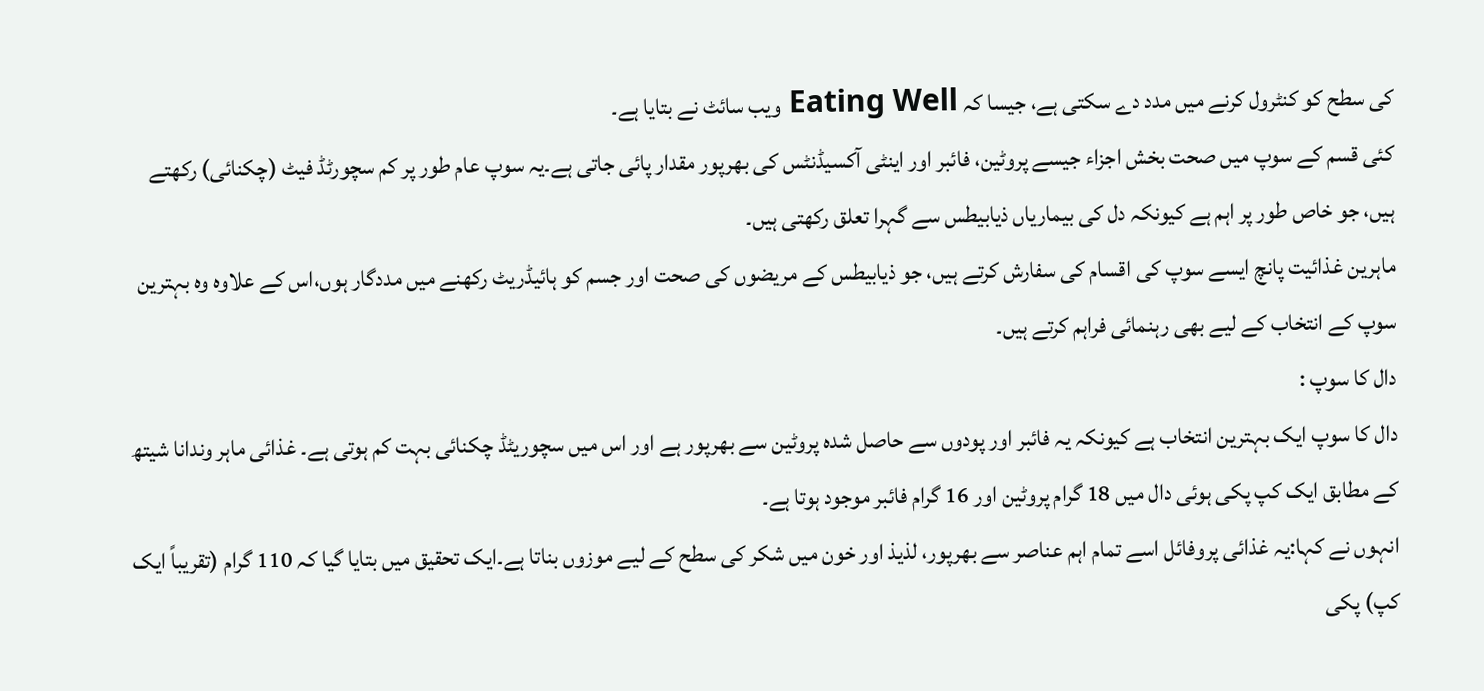کی سطح کو کنٹرول کرنے میں مدد دے سکتی ہے، جیسا کہ Eating Well ویب سائٹ نے بتایا ہے۔
کئی قسم کے سوپ میں صحت بخش اجزاء جیسے پروٹین، فائبر اور اینٹی آکسیڈنٹس کی بھرپور مقدار پائی جاتی ہے۔یہ سوپ عام طور پر کم سچورٹڈ فیٹ (چکنائی) رکھتے ہیں، جو خاص طور پر اہم ہے کیونکہ دل کی بیماریاں ذیابیطس سے گہرا تعلق رکھتی ہیں۔
ماہرین غذائیت پانچ ایسے سوپ کی اقسام کی سفارش کرتے ہیں، جو ذیابیطس کے مریضوں کی صحت اور جسم کو ہائیڈریٹ رکھنے میں مددگار ہوں،اس کے علاوہ وہ بہترین سوپ کے انتخاب کے لیے بھی رہنمائی فراہم کرتے ہیں۔
دال کا سوپ :
دال کا سوپ ایک بہترین انتخاب ہے کیونکہ یہ فائبر اور پودوں سے حاصل شدہ پروٹین سے بھرپور ہے اور اس میں سچوریٹڈ چکنائی بہت کم ہوتی ہے۔ غذائی ماہر وندانا شیتھ کے مطابق ایک کپ پکی ہوئی دال میں 18 گرام پروٹین اور 16 گرام فائبر موجود ہوتا ہے۔
انہوں نے کہا:یہ غذائی پروفائل اسے تمام اہم عناصر سے بھرپور، لذیذ اور خون میں شکر کی سطح کے لیے موزوں بناتا ہے۔ایک تحقیق میں بتایا گیا کہ 110 گرام (تقریباً ایک کپ) پکی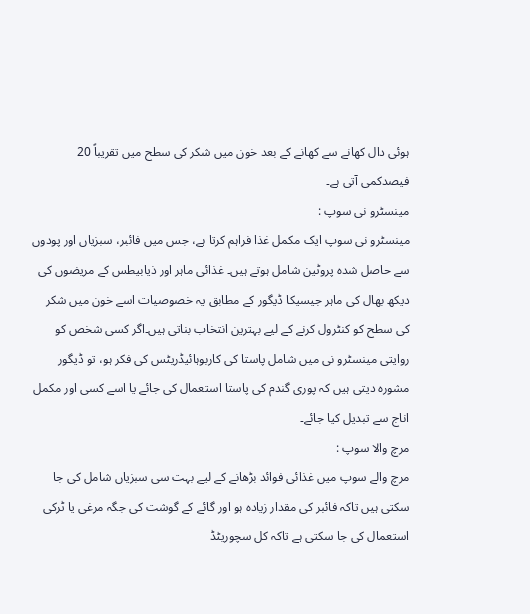ہوئی دال کھانے سے کھانے کے بعد خون میں شکر کی سطح میں تقریباً 20 فیصدکمی آتی ہے۔
مینسٹرو نی سوپ :
مینسٹرو نی سوپ ایک مکمل غذا فراہم کرتا ہے، جس میں فائبر، سبزیاں اور پودوں سے حاصل شدہ پروٹین شامل ہوتے ہیں۔ غذائی ماہر اور ذیابیطس کے مریضوں کی دیکھ بھال کی ماہر جیسیکا ڈیگور کے مطابق یہ خصوصیات اسے خون میں شکر کی سطح کو کنٹرول کرنے کے لیے بہترین انتخاب بناتی ہیں۔اگر کسی شخص کو روایتی مینسٹرو نی میں شامل پاستا کی کاربوہائیڈریٹس کی فکر ہو، تو ڈیگور مشورہ دیتی ہیں کہ پوری گندم کی پاستا استعمال کی جائے یا اسے کسی اور مکمل اناج سے تبدیل کیا جائے۔
مرچ والا سوپ :
مرچ والے سوپ میں غذائی فوائد بڑھانے کے لیے بہت سی سبزیاں شامل کی جا سکتی ہیں تاکہ فائبر کی مقدار زیادہ ہو اور گائے کے گوشت کی جگہ مرغی یا ٹرکی استعمال کی جا سکتی ہے تاکہ کل سچوریٹڈ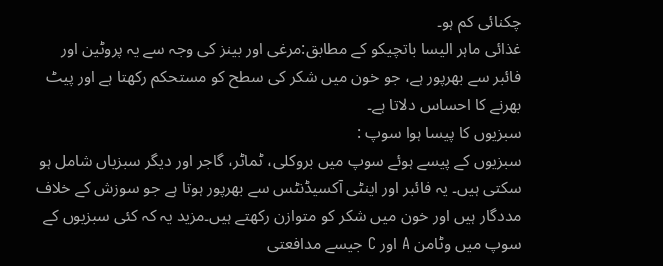چکنائی کم ہو۔
غذائی ماہر الیسا باتچیکو کے مطابق:مرغی اور بینز کی وجہ سے یہ پروٹین اور فائبر سے بھرپور ہے، جو خون میں شکر کی سطح کو مستحکم رکھتا ہے اور پیٹ بھرنے کا احساس دلاتا ہے۔
سبزیوں کا پیسا ہوا سوپ :
سبزیوں کے پیسے ہوئے سوپ میں بروکلی، ٹماٹر، گاجر اور دیگر سبزیاں شامل ہو سکتی ہیں۔ یہ فائبر اور اینٹی آکسیڈنٹس سے بھرپور ہوتا ہے جو سوزش کے خلاف مددگار ہیں اور خون میں شکر کو متوازن رکھتے ہیں۔مزید یہ کہ کئی سبزیوں کے سوپ میں وٹامن A اور C جیسے مدافعتی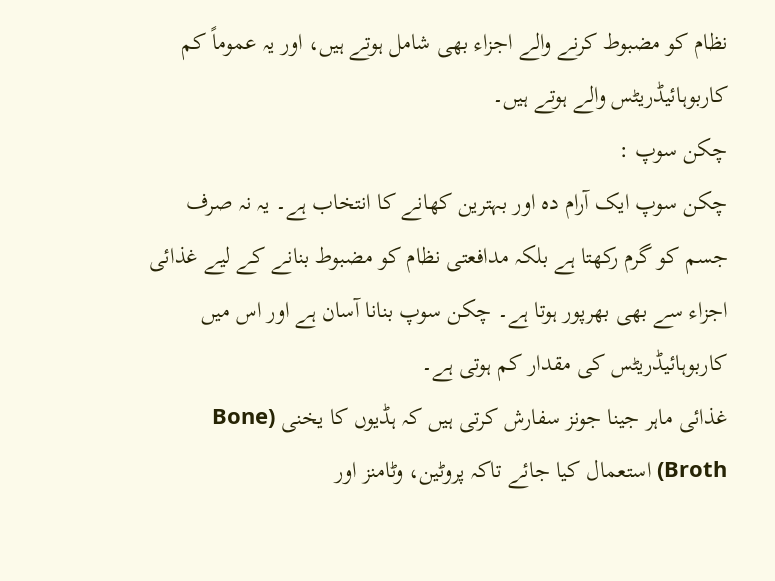نظام کو مضبوط کرنے والے اجزاء بھی شامل ہوتے ہیں، اور یہ عموماً کم کاربوہائیڈریٹس والے ہوتے ہیں۔
چکن سوپ :
چکن سوپ ایک آرام دہ اور بہترین کھانے کا انتخاب ہے۔ یہ نہ صرف جسم کو گرم رکھتا ہے بلکہ مدافعتی نظام کو مضبوط بنانے کے لیے غذائی اجزاء سے بھی بھرپور ہوتا ہے۔ چکن سوپ بنانا آسان ہے اور اس میں کاربوہائیڈریٹس کی مقدار کم ہوتی ہے۔
غذائی ماہر جینا جونز سفارش کرتی ہیں کہ ہڈیوں کا یخنی (Bone Broth) استعمال کیا جائے تاکہ پروٹین، وٹامنز اور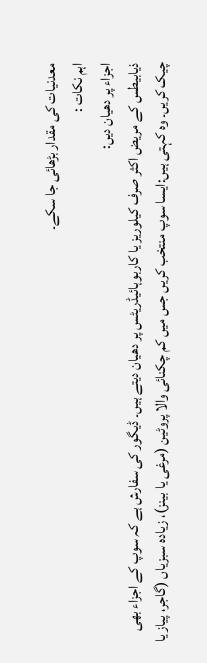معدنیات کی مقدار بڑھائی جا سکے۔
اہم نکات :
اجزاء پر دھیان دیں:
ذیابیطس کے مریض اکثر صرف کیلوریز یا کاربوہائیڈریٹس پر دھیان دیتے ہیں۔ ڈیگور کی سفارش ہے کہ سوپ کے اجزاء بھی چیک کریں۔ وہ کہتی ہیں:ایسا سوپ منتخب کریں جس میں کم چکنائی والا پروٹین (مرغی یا بینز)، زیادہ سبزیاں (گاجر، پیاز یا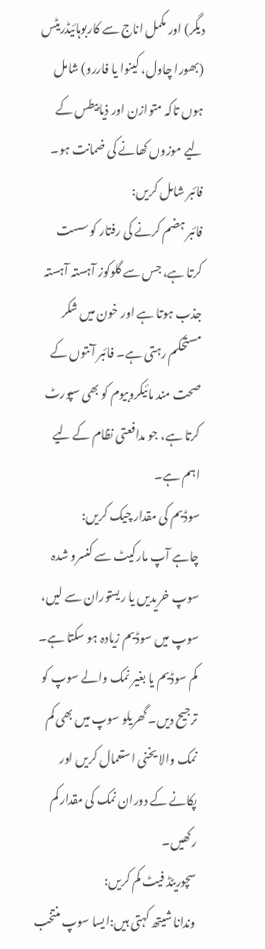دیگر) اور مکمل اناج سے کاربوہائیڈریٹس (بھورا چاول، کینوا یا فاررو) شامل ہوں تاکہ متوازن اور ذیابیطس کے لیے موزوں کھانے کی ضمانت ہو۔
فائبر شامل کریں:
فائبر ہضم کرنے کی رفتار کو سست کرتا ہے، جس سے گلوکوز آہستہ آہستہ جذب ہوتا ہے اور خون میں شکر مستحکم رہتی ہے۔ فائبر آنتوں کے صحت مند مائیکروبیوم کو بھی سپورٹ کرتا ہے، جو مدافعتی نظام کے لیے اہم ہے۔
سوڈیم کی مقدار چیک کریں:
چاہے آپ مارکیٹ سے کنسرو شدہ سوپ خریدیں یا ریستوران سے لیں، سوپ میں سوڈیم زیادہ ہو سکتا ہے۔ کم سوڈیم یا بغیر نمک والے سوپ کو ترجیح دیں۔ گھریلو سوپ میں بھی کم نمک والا یخنی استعمال کریں اور پکانے کے دوران نمک کی مقدار کم رکھیں۔
سچوریٹڈ فیٹ کم کریں:
وندانا شیتھ کہتی ہیں:ایسا سوپ منتخب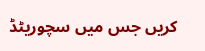کریں جس میں سچوریٹڈ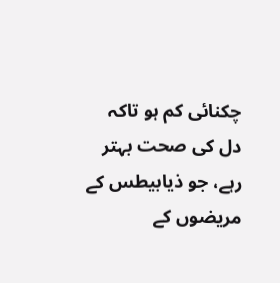چکنائی کم ہو تاکہ دل کی صحت بہتر رہے، جو ذیابیطس کے مریضوں کے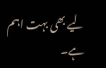لیے بھی بہت اہم ہے۔